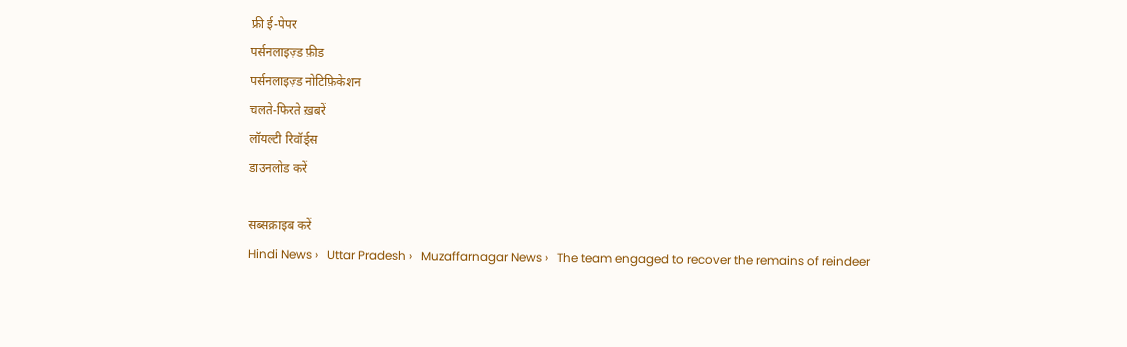फ्री ई-पेपर
पर्सनलाइज़्ड फ़ीड
पर्सनलाइज़्ड नोटिफ़िकेशन
चलते-फिरते ख़बरें
लॉयल्टी रिवॉर्ड्स
डाउनलोड करें

सब्सक्राइब करें
Hindi News ›   Uttar Pradesh ›   Muzaffarnagar News ›   The team engaged to recover the remains of reindeer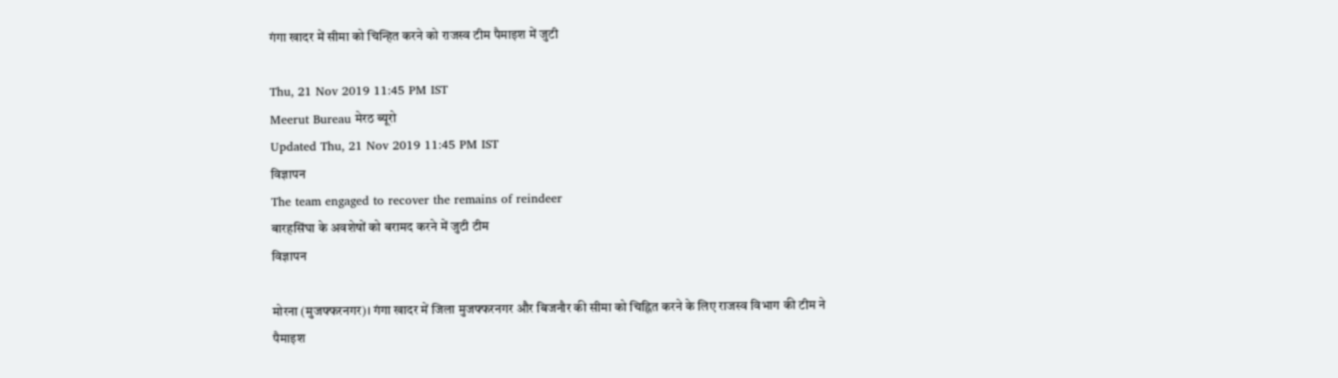गंगा खादर में सीमा को चिन्हित करने को राजस्व टीम पैमाइश में जुटी

Thu, 21 Nov 2019 11:45 PM IST
Meerut Bureau मेरठ ब्यूरो
Updated Thu, 21 Nov 2019 11:45 PM IST
विज्ञापन
The team engaged to recover the remains of reindeer
बारहसिंघा के अवशेषों को बरामद करने में जुटी टीम
विज्ञापन

मोरना (मुजफ्फरनगर)। गंगा खादर में जिला मुजफ्फरनगर और बिजनौर की सीमा को चिह्नित करने के लिए राजस्व विभाग की टीम ने पैमाइश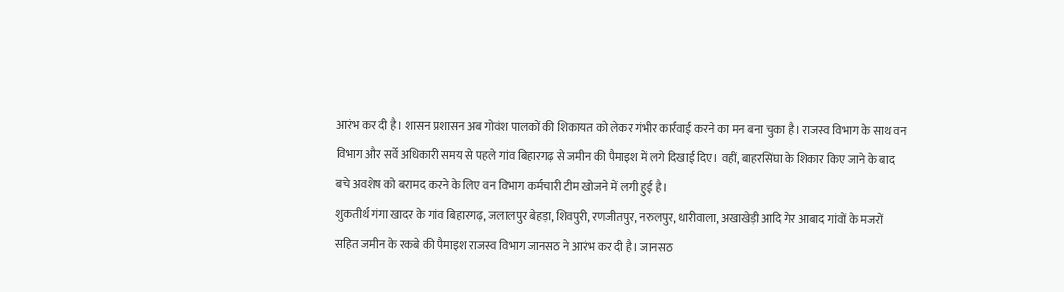आरंभ कर दी है। शासन प्रशासन अब गोवंश पालकों की शिकायत को लेकर गंभीर कार्रवाई करने का मन बना चुका है। राजस्व विभाग के साथ वन विभाग और सर्वे अधिकारी समय से पहले गांव बिहारगढ़ से जमीन की पैमाइश में लगे दिखाई दिए। वहीं, बाहरसिंघा के शिकार किए जाने के बाद बचे अवशेष को बरामद करने के लिए वन विभाग कर्मचारी टीम खोजने में लगी हुई है।
शुकतीर्थ गंगा खादर के गांव बिहारगढ़, जलालपुर बेहड़ा, शिवपुरी, रणजीतपुर, नरुलपुर, धारीवाला, अखाखेड़ी आदि गेर आबाद गांवों के मजरों सहित जमीन के रकबे की पैमाइश राजस्व विभाग जानसठ ने आरंभ कर दी है। जानसठ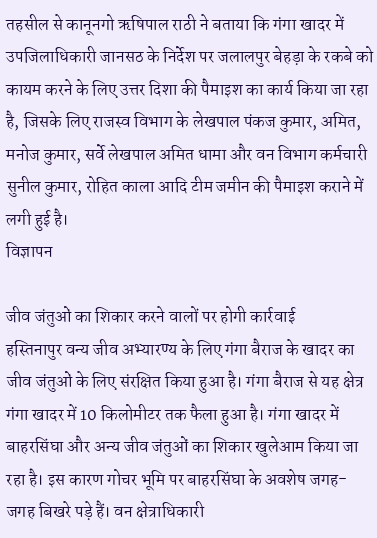तहसील से कानूनगो ऋषिपाल राठी ने बताया कि गंगा खादर में उपजिलाधिकारी जानसठ के निर्देश पर जलालपुर बेहड़ा के रकबे को कायम करने के लिए उत्तर दिशा की पैमाइश का कार्य किया जा रहा है, जिसके लिए राजस्व विभाग के लेखपाल पंकज कुमार, अमित, मनोज कुमार, सर्वे लेखपाल अमित धामा और वन विभाग कर्मचारी सुनील कुमार, रोहित काला आदि टीम जमीन की पैमाइश कराने में लगी हुई है।
विज्ञापन

जीव जंतुओं का शिकार करने वालों पर होगी कार्रवाई
हस्तिनापुर वन्य जीव अभ्यारण्य के लिए गंगा बैराज के खादर का जीव जंतुओं के लिए संरक्षित किया हुआ है। गंगा बैराज से यह क्षेत्र गंगा खादर में 10 किलोमीटर तक फैला हुआ है। गंगा खादर में बाहरसिंघा और अन्य जीव जंतुओं का शिकार खुलेआम किया जा रहा है। इस कारण गोचर भूमि पर बाहरसिंघा के अवशेष जगह-जगह बिखरे पड़े हैं। वन क्षेत्राधिकारी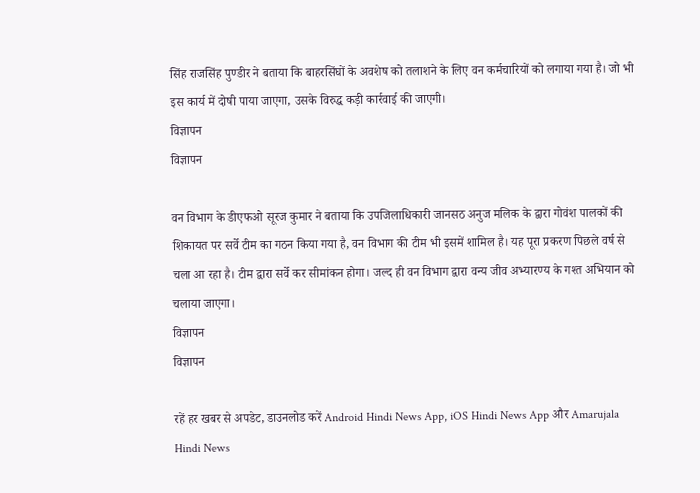सिंह राजसिंह पुण्डीर ने बताया कि बाहरसिंघों के अवशेष को तलाशने के लिए वन कर्मचारियों को लगाया गया है। जो भी इस कार्य में दोषी पाया जाएगा, उसके विरुद्ध कड़ी कार्रवाई की जाएगी।
विज्ञापन
विज्ञापन

वन विभाग के डीएफओ सूरज कुमार ने बताया कि उपजिलाधिकारी जानसठ अनुज मलिक के द्वारा गोवंश पालकों की शिकायत पर सर्वे टीम का गठन किया गया है, वन विभाग की टीम भी इसमें शामिल है। यह पूरा प्रकरण पिछले वर्ष से चला आ रहा है। टीम द्वारा सर्वे कर सीमांकन होगा। जल्द ही वन विभाग द्वारा वन्य जीव अभ्यारण्य के गश्त अभियान को चलाया जाएगा।
विज्ञापन
विज्ञापन

रहें हर खबर से अपडेट, डाउनलोड करें Android Hindi News App, iOS Hindi News App और Amarujala Hindi News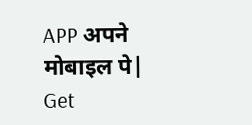APP अपने मोबाइल पे|
Get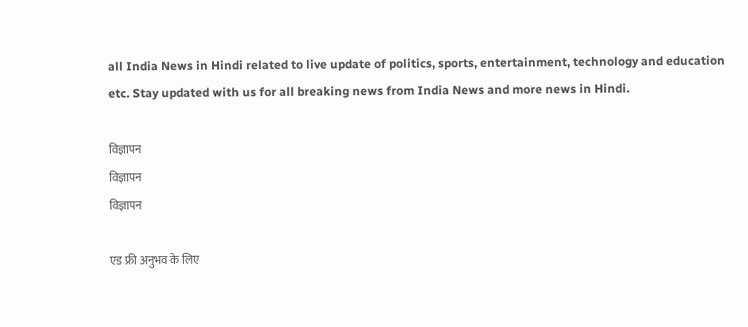all India News in Hindi related to live update of politics, sports, entertainment, technology and education etc. Stay updated with us for all breaking news from India News and more news in Hindi.

विज्ञापन
विज्ञापन
विज्ञापन

एड फ्री अनुभव के लिए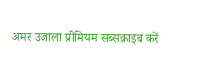अमर उजाला प्रीमियम सब्सक्राइब करें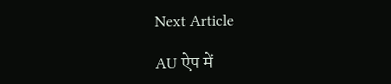Next Article

AU ऐप में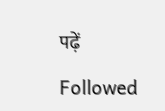पढ़ें

Followed